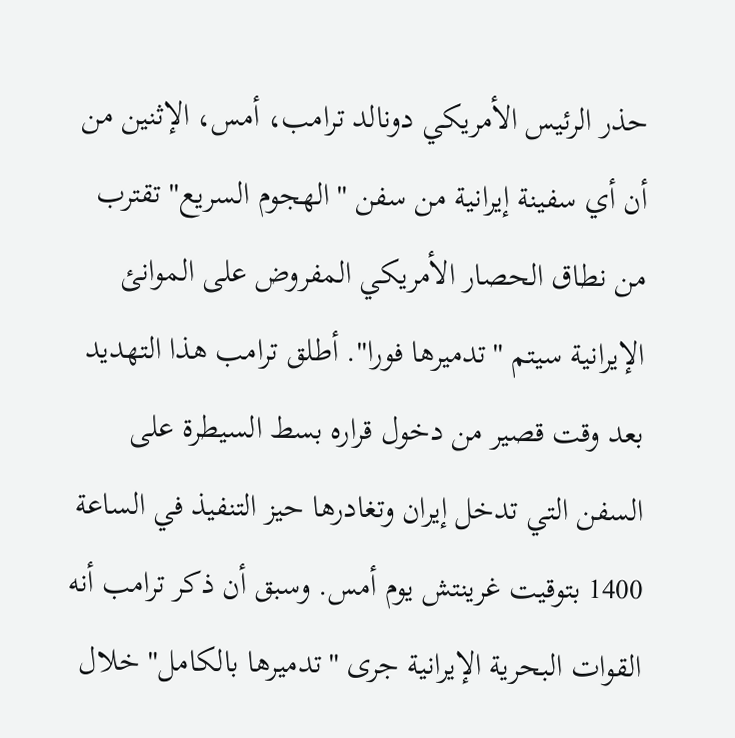حذر الرئيس الأمريكي دونالد ترامب، أمس، الإثنين من أن أي سفينة إيرانية من سفن "الهجوم السريع" تقترب من نطاق الحصار الأمريكي المفروض على الموانئ الإيرانية سيتم "تدميرها فورا". أطلق ترامب هذا التهديد بعد وقت قصير من دخول قراره بسط السيطرة على السفن التي تدخل إيران وتغادرها حيز التنفيذ في الساعة 1400 بتوقيت غرينتش يوم أمس. وسبق أن ذكر ترامب أنه القوات البحرية الإيرانية جرى "تدميرها بالكامل" خلال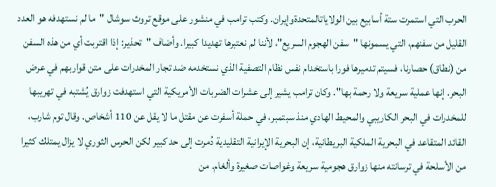الحرب التي استمرت ستة أسابيع بين الولاياتالمتحدةوإيران. وكتب ترامب في منشور على موقع تروث سوشال "ما لم نستهدفه هو العدد القليل من سفنهم، التي يسمونها "سفن الهجوم السريع"، لأننا لم نعتبرها تهديدا كبيرا. وأضاف "تحذير: إذا اقتربت أي من هذه السفن من (نطاق) حصارنا، فسيتم تدميرها فورا باستخدام نفس نظام التصفية الذي نستخدمه ضد تجار المخدرات على متن قواربهم في عرض البحر. إنها عملية سريعة ولا رحمة بها". وكان ترامب يشير إلى عشرات الضربات الأمريكية التي استهدفت زوارق يُشتبه في تهريبها للمخدرات في البحر الكاريبي والمحيط الهادي منذ سبتمبر، في حملة أسفرت عن مقتل ما لا يقل عن 110 أشخاص. وقال توم شارب، القائد المتقاعد في البحرية الملكية البريطانية، إن البحرية الإيرانية التقليدية دُمرت إلى حد كبير لكن الحرس الثوري لا يزال يمتلك كثيرا من الأسلحة في ترسانته منها زوارق هجومية سريعة وغواصات صغيرة وألغام. من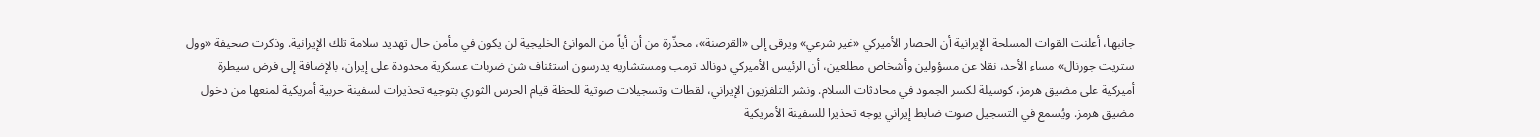جانبها، أعلنت القوات المسلحة الإيرانية أن الحصار الأميركي «غير شرعي» ويرقى إلى «القرصنة»، محذّرة من أن أياً من الموانئ الخليجية لن يكون في مأمن حال تهديد سلامة تلك الإيرانية. وذكرت صحيفة «وول ستريت جورنال» مساء الأحد، نقلا عن مسؤولين وأشخاص مطلعين، أن الرئيس الأميركي دونالد ترمب ومستشاريه يدرسون استئناف شن ضربات عسكرية محدودة على إيران، بالإضافة إلى فرض سيطرة أميركية على مضيق هرمز، كوسيلة لكسر الجمود في محادثات السلام. ونشر التلفزيون الإيراني، لقطات وتسجيلات صوتية للحظة قيام الحرس الثوري بتوجيه تحذيرات لسفينة حربية أمريكية لمنعها من دخول مضيق هرمز. ويُسمع في التسجيل صوت ضابط إيراني يوجه تحذيرا للسفينة الأمريكية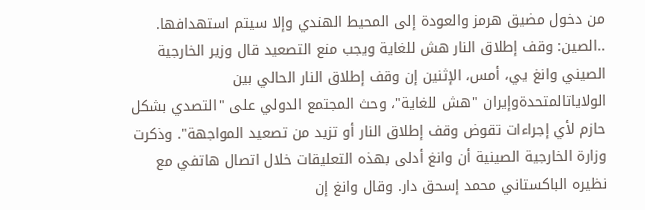من دخول مضيق هرمز والعودة إلى المحيط الهندي وإلا سيتم استهدافها. ..الصين: وقف إطلاق النار هش للغاية ويجب منع التصعيد قال وزير الخارجية الصيني وانغ يي، أمس، الإثنين إن وقف إطلاق النار الحالي بين الولاياتالمتحدةوإيران "هش للغاية"، وحث المجتمع الدولي على "التصدي بشكل حازم لأي إجراءات تقوض وقف إطلاق النار أو تزيد من تصعيد المواجهة". وذكرت وزارة الخارجية الصينية أن وانغ أدلى بهذه التعليقات خلال اتصال هاتفي مع نظيره الباكستاني محمد إسحق دار. وقال وانغ إن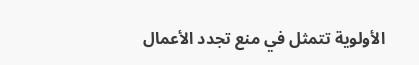الأولوية تتمثل في منع تجدد الأعمال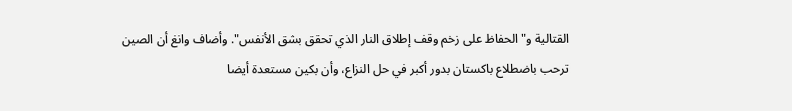القتالية و"الحفاظ على زخم وقف إطلاق النار الذي تحقق بشق الأنفس". وأضاف وانغ أن الصين ترحب باضطلاع باكستان بدور أكبر في حل النزاع، وأن بكين مستعدة أيضا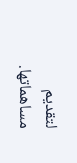لتقديم مساهماتها.